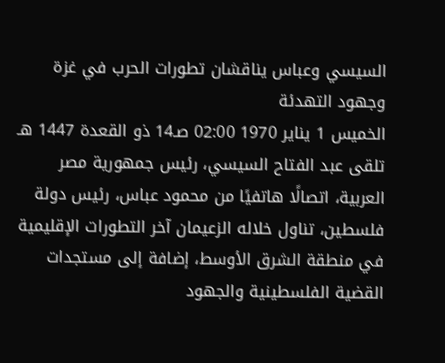السيسي وعباس يناقشان تطورات الحرب في غزة وجهود التهدئة
الخميس 1 يناير 1970 02:00 صـ14 ذو القعدة 1447 هـ
تلقى عبد الفتاح السيسي، رئيس جمهورية مصر العربية، اتصالًا هاتفيًا من محمود عباس، رئيس دولة فلسطين، تناول خلاله الزعيمان آخر التطورات الإقليمية في منطقة الشرق الأوسط، إضافة إلى مستجدات القضية الفلسطينية والجهود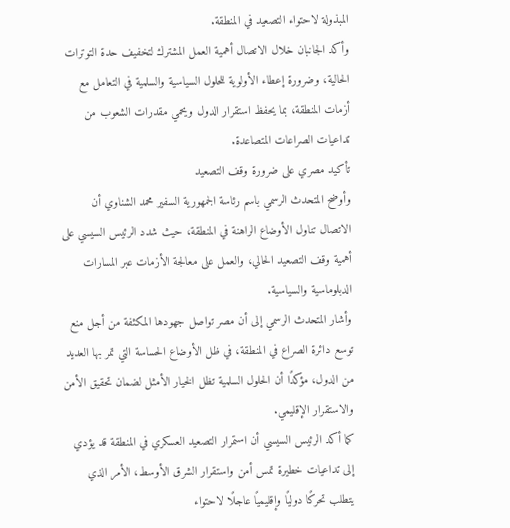المبذولة لاحتواء التصعيد في المنطقة.
وأكد الجانبان خلال الاتصال أهمية العمل المشترك لتخفيف حدة التوترات الحالية، وضرورة إعطاء الأولوية للحلول السياسية والسلمية في التعامل مع أزمات المنطقة، بما يحفظ استقرار الدول ويحمي مقدرات الشعوب من تداعيات الصراعات المتصاعدة.
تأكيد مصري على ضرورة وقف التصعيد
وأوضح المتحدث الرسمي باسم رئاسة الجمهورية السفير محمد الشناوي أن الاتصال تناول الأوضاع الراهنة في المنطقة، حيث شدد الرئيس السيسي على أهمية وقف التصعيد الحالي، والعمل على معالجة الأزمات عبر المسارات الدبلوماسية والسياسية.
وأشار المتحدث الرسمي إلى أن مصر تواصل جهودها المكثفة من أجل منع توسع دائرة الصراع في المنطقة، في ظل الأوضاع الحساسة التي تمر بها العديد من الدول، مؤكدًا أن الحلول السلمية تظل الخيار الأمثل لضمان تحقيق الأمن والاستقرار الإقليمي.
كما أكد الرئيس السيسي أن استمرار التصعيد العسكري في المنطقة قد يؤدي إلى تداعيات خطيرة تمس أمن واستقرار الشرق الأوسط، الأمر الذي يتطلب تحركًا دوليًا وإقليميًا عاجلًا لاحتواء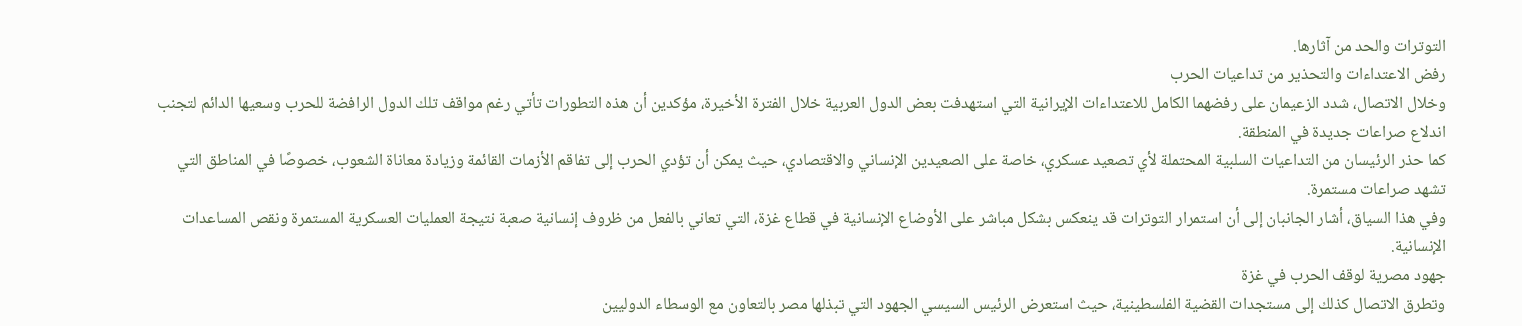التوترات والحد من آثارها.
رفض الاعتداءات والتحذير من تداعيات الحرب
وخلال الاتصال، شدد الزعيمان على رفضهما الكامل للاعتداءات الإيرانية التي استهدفت بعض الدول العربية خلال الفترة الأخيرة، مؤكدين أن هذه التطورات تأتي رغم مواقف تلك الدول الرافضة للحرب وسعيها الدائم لتجنب اندلاع صراعات جديدة في المنطقة.
كما حذر الرئيسان من التداعيات السلبية المحتملة لأي تصعيد عسكري، خاصة على الصعيدين الإنساني والاقتصادي، حيث يمكن أن تؤدي الحرب إلى تفاقم الأزمات القائمة وزيادة معاناة الشعوب، خصوصًا في المناطق التي تشهد صراعات مستمرة.
وفي هذا السياق، أشار الجانبان إلى أن استمرار التوترات قد ينعكس بشكل مباشر على الأوضاع الإنسانية في قطاع غزة، التي تعاني بالفعل من ظروف إنسانية صعبة نتيجة العمليات العسكرية المستمرة ونقص المساعدات الإنسانية.
جهود مصرية لوقف الحرب في غزة
وتطرق الاتصال كذلك إلى مستجدات القضية الفلسطينية، حيث استعرض الرئيس السيسي الجهود التي تبذلها مصر بالتعاون مع الوسطاء الدوليين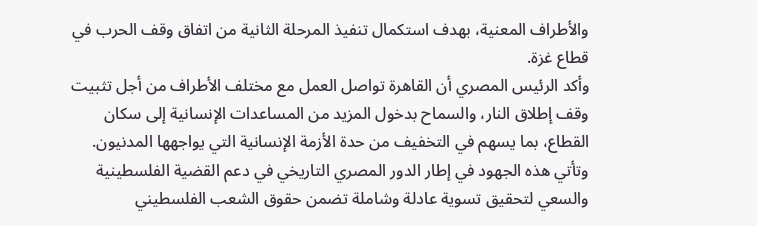والأطراف المعنية، بهدف استكمال تنفيذ المرحلة الثانية من اتفاق وقف الحرب في قطاع غزة.
وأكد الرئيس المصري أن القاهرة تواصل العمل مع مختلف الأطراف من أجل تثبيت وقف إطلاق النار، والسماح بدخول المزيد من المساعدات الإنسانية إلى سكان القطاع، بما يسهم في التخفيف من حدة الأزمة الإنسانية التي يواجهها المدنيون.
وتأتي هذه الجهود في إطار الدور المصري التاريخي في دعم القضية الفلسطينية والسعي لتحقيق تسوية عادلة وشاملة تضمن حقوق الشعب الفلسطيني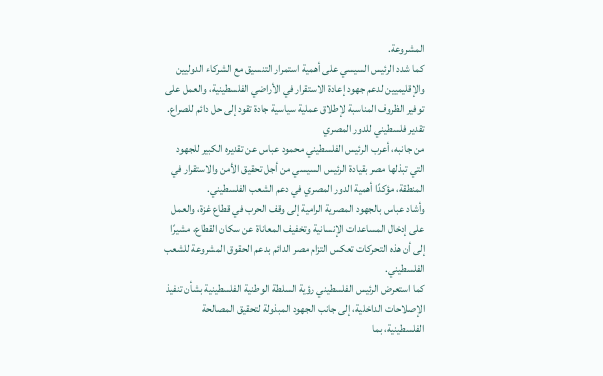المشروعة.
كما شدد الرئيس السيسي على أهمية استمرار التنسيق مع الشركاء الدوليين والإقليميين لدعم جهود إعادة الاستقرار في الأراضي الفلسطينية، والعمل على توفير الظروف المناسبة لإطلاق عملية سياسية جادة تقود إلى حل دائم للصراع.
تقدير فلسطيني للدور المصري
من جانبه، أعرب الرئيس الفلسطيني محمود عباس عن تقديره الكبير للجهود التي تبذلها مصر بقيادة الرئيس السيسي من أجل تحقيق الأمن والاستقرار في المنطقة، مؤكدًا أهمية الدور المصري في دعم الشعب الفلسطيني.
وأشاد عباس بالجهود المصرية الرامية إلى وقف الحرب في قطاع غزة، والعمل على إدخال المساعدات الإنسانية وتخفيف المعاناة عن سكان القطاع، مشيرًا إلى أن هذه التحركات تعكس التزام مصر الدائم بدعم الحقوق المشروعة للشعب الفلسطيني.
كما استعرض الرئيس الفلسطيني رؤية السلطة الوطنية الفلسطينية بشأن تنفيذ الإصلاحات الداخلية، إلى جانب الجهود المبذولة لتحقيق المصالحة الفلسطينية، بما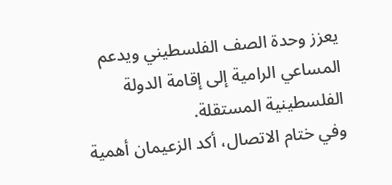يعزز وحدة الصف الفلسطيني ويدعم المساعي الرامية إلى إقامة الدولة الفلسطينية المستقلة.
وفي ختام الاتصال، أكد الزعيمان أهمية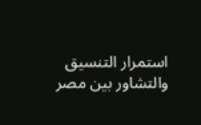استمرار التنسيق والتشاور بين مصر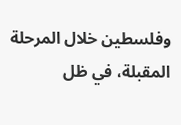وفلسطين خلال المرحلة المقبلة، في ظل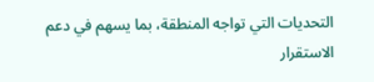التحديات التي تواجه المنطقة، بما يسهم في دعم الاستقرار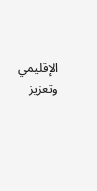الإقليمي وتعزيز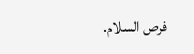فرص السلام.